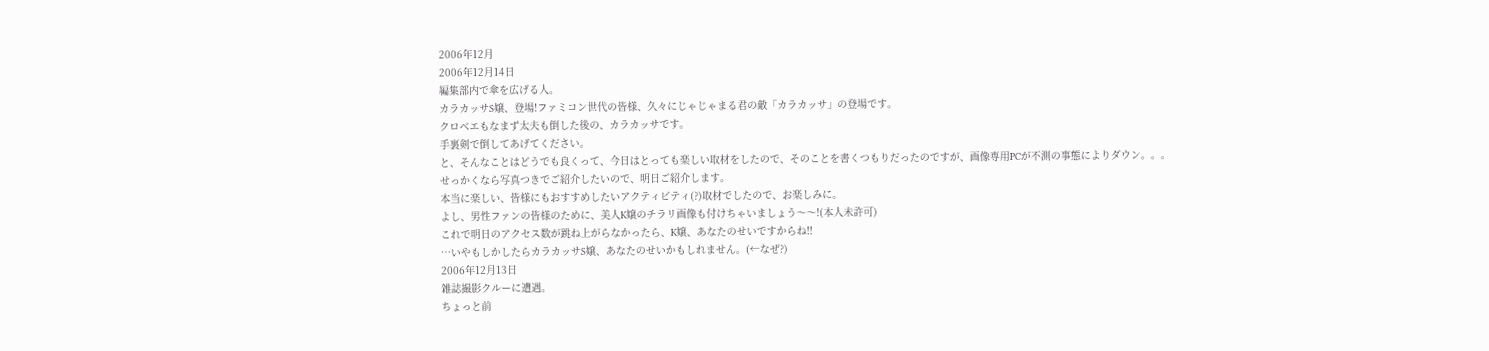2006年12月
2006年12月14日
編集部内で傘を広げる人。
カラカッサS嬢、登場!ファミコン世代の皆様、久々にじゃじゃまる君の敵「カラカッサ」の登場です。
クロベエもなまず太夫も倒した後の、カラカッサです。
手裏剣で倒してあげてください。
と、そんなことはどうでも良くって、今日はとっても楽しい取材をしたので、そのことを書くつもりだったのですが、画像専用PCが不測の事態によりダウン。。。
せっかくなら写真つきでご紹介したいので、明日ご紹介します。
本当に楽しい、皆様にもおすすめしたいアクティビティ(?)取材でしたので、お楽しみに。
よし、男性ファンの皆様のために、美人K嬢のチラリ画像も付けちゃいましょう〜〜!(本人未許可)
これで明日のアクセス数が跳ね上がらなかったら、K嬢、あなたのせいですからね!!
…いやもしかしたらカラカッサS嬢、あなたのせいかもしれません。(←なぜ?)
2006年12月13日
雑誌撮影クルーに遭遇。
ちょっと前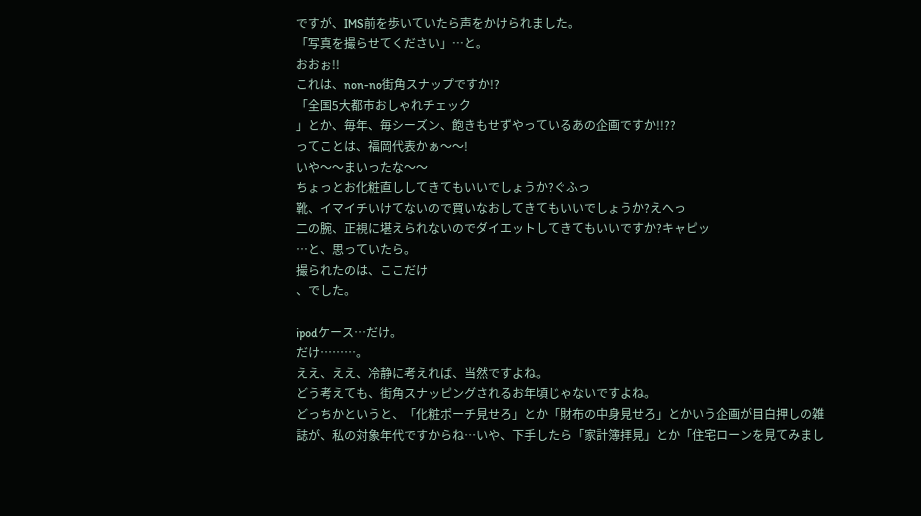ですが、IMS前を歩いていたら声をかけられました。
「写真を撮らせてください」…と。
おおぉ!!
これは、non-no街角スナップですか!?
「全国5大都市おしゃれチェック
」とか、毎年、毎シーズン、飽きもせずやっているあの企画ですか!!??
ってことは、福岡代表かぁ〜〜!
いや〜〜まいったな〜〜
ちょっとお化粧直ししてきてもいいでしょうか?ぐふっ
靴、イマイチいけてないので買いなおしてきてもいいでしょうか?えへっ
二の腕、正視に堪えられないのでダイエットしてきてもいいですか?キャピッ
…と、思っていたら。
撮られたのは、ここだけ
、でした。

ipodケース…だけ。
だけ………。
ええ、ええ、冷静に考えれば、当然ですよね。
どう考えても、街角スナッピングされるお年頃じゃないですよね。
どっちかというと、「化粧ポーチ見せろ」とか「財布の中身見せろ」とかいう企画が目白押しの雑誌が、私の対象年代ですからね…いや、下手したら「家計簿拝見」とか「住宅ローンを見てみまし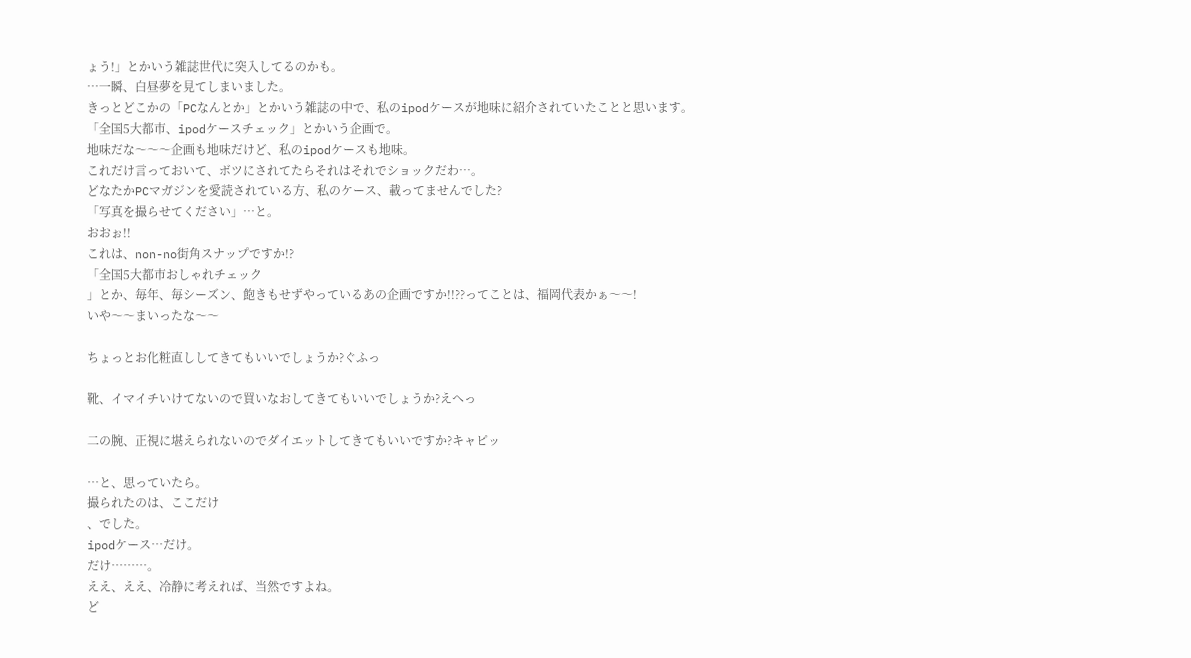ょう!」とかいう雑誌世代に突入してるのかも。
…一瞬、白昼夢を見てしまいました。
きっとどこかの「PCなんとか」とかいう雑誌の中で、私のipodケースが地味に紹介されていたことと思います。
「全国5大都市、ipodケースチェック」とかいう企画で。
地味だな〜〜〜企画も地味だけど、私のipodケースも地味。
これだけ言っておいて、ボツにされてたらそれはそれでショックだわ…。
どなたかPCマガジンを愛読されている方、私のケース、載ってませんでした?
「写真を撮らせてください」…と。
おおぉ!!
これは、non-no街角スナップですか!?
「全国5大都市おしゃれチェック
」とか、毎年、毎シーズン、飽きもせずやっているあの企画ですか!!??ってことは、福岡代表かぁ〜〜!
いや〜〜まいったな〜〜

ちょっとお化粧直ししてきてもいいでしょうか?ぐふっ

靴、イマイチいけてないので買いなおしてきてもいいでしょうか?えへっ

二の腕、正視に堪えられないのでダイエットしてきてもいいですか?キャピッ

…と、思っていたら。
撮られたのは、ここだけ
、でした。
ipodケース…だけ。
だけ………。
ええ、ええ、冷静に考えれば、当然ですよね。
ど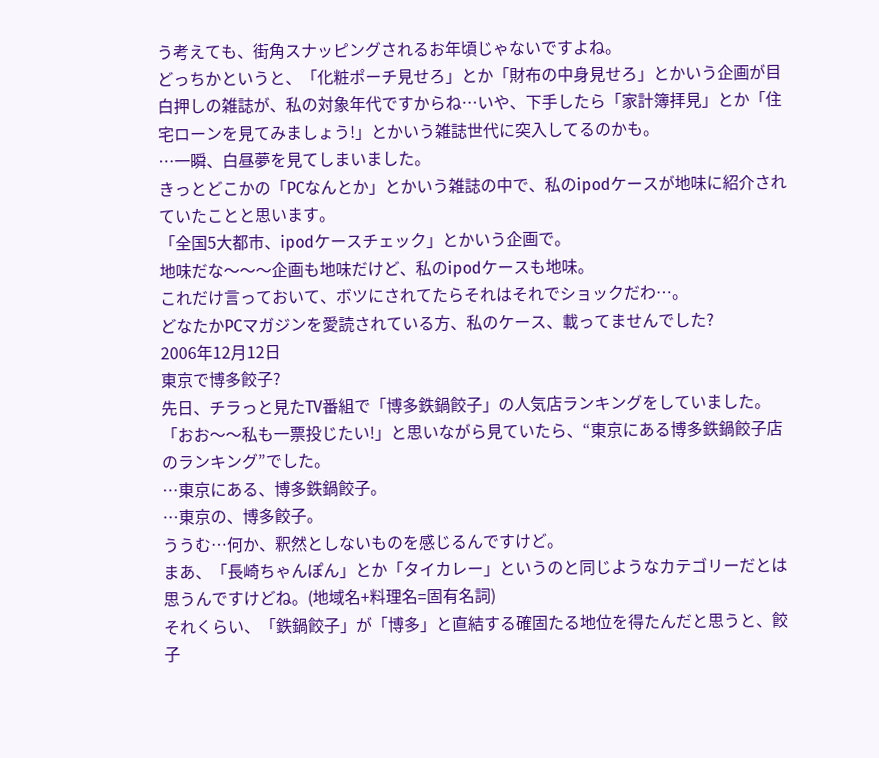う考えても、街角スナッピングされるお年頃じゃないですよね。
どっちかというと、「化粧ポーチ見せろ」とか「財布の中身見せろ」とかいう企画が目白押しの雑誌が、私の対象年代ですからね…いや、下手したら「家計簿拝見」とか「住宅ローンを見てみましょう!」とかいう雑誌世代に突入してるのかも。
…一瞬、白昼夢を見てしまいました。
きっとどこかの「PCなんとか」とかいう雑誌の中で、私のipodケースが地味に紹介されていたことと思います。
「全国5大都市、ipodケースチェック」とかいう企画で。
地味だな〜〜〜企画も地味だけど、私のipodケースも地味。
これだけ言っておいて、ボツにされてたらそれはそれでショックだわ…。
どなたかPCマガジンを愛読されている方、私のケース、載ってませんでした?
2006年12月12日
東京で博多餃子?
先日、チラっと見たTV番組で「博多鉄鍋餃子」の人気店ランキングをしていました。「おお〜〜私も一票投じたい!」と思いながら見ていたら、“東京にある博多鉄鍋餃子店のランキング”でした。
…東京にある、博多鉄鍋餃子。
…東京の、博多餃子。
ううむ…何か、釈然としないものを感じるんですけど。
まあ、「長崎ちゃんぽん」とか「タイカレー」というのと同じようなカテゴリーだとは思うんですけどね。(地域名+料理名=固有名詞)
それくらい、「鉄鍋餃子」が「博多」と直結する確固たる地位を得たんだと思うと、餃子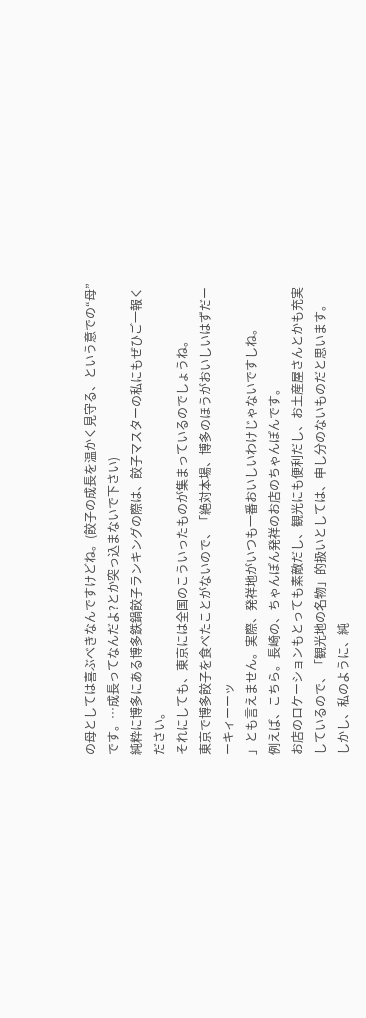の母としては喜ぶべきなんですけどね。(餃子の成長を温かく見守る、という意での“母”です。…成長ってなんだよ?とか突っ込まないで下さい)
純粋に博多にある博多鉄鍋餃子ランキングの際は、餃子マスターの私にもぜひご一報ください。
それにしても、東京には全国のこういったものが集まっているのでしょうね。
東京で博多餃子を食べたことがないので、「絶対本場、博多のほうがおいしいはずだーーキィーーッ
」とも言えません。実際、発祥地がいつも一番おいしいわけじゃないですしね。
例えば、こちら。長崎の、ちゃんぽん発祥のお店のちゃんぽんです。
お店のロケーションもとっても素敵だし、観光にも便利だし、お土産屋さんとかも充実しているので、「観光地の名物」的扱いとしては、申し分のないものだと思います。
しかし、私のように、純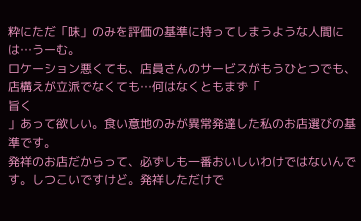粋にただ「味」のみを評価の基準に持ってしまうような人間には…うーむ。
ロケーション悪くても、店員さんのサービスがもうひとつでも、店構えが立派でなくても…何はなくともまず「
旨く
」あって欲しい。食い意地のみが異常発達した私のお店選びの基準です。
発祥のお店だからって、必ずしも一番おいしいわけではないんです。しつこいですけど。発祥しただけで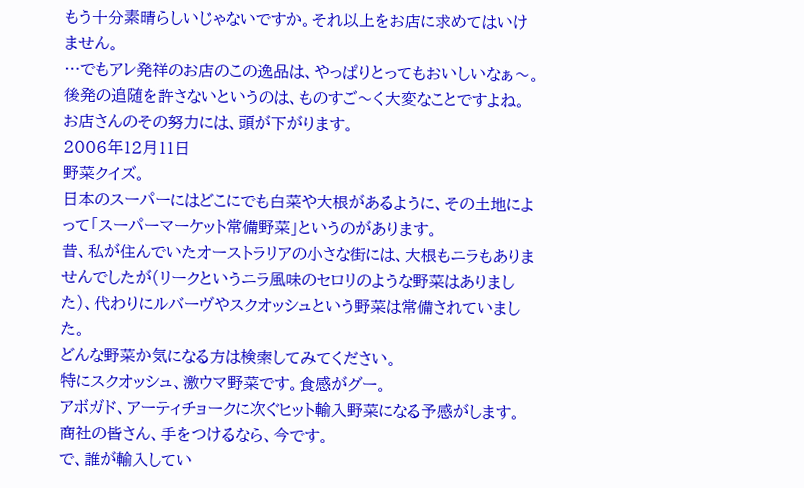もう十分素晴らしいじゃないですか。それ以上をお店に求めてはいけません。
…でもアレ発祥のお店のこの逸品は、やっぱりとってもおいしいなぁ〜。
後発の追随を許さないというのは、ものすご〜く大変なことですよね。
お店さんのその努力には、頭が下がります。
2006年12月11日
野菜クイズ。
日本のスーパーにはどこにでも白菜や大根があるように、その土地によって「スーパーマーケット常備野菜」というのがあります。
昔、私が住んでいたオーストラリアの小さな街には、大根もニラもありませんでしたが(リークというニラ風味のセロリのような野菜はありました)、代わりにルバーヴやスクオッシュという野菜は常備されていました。
どんな野菜か気になる方は検索してみてください。
特にスクオッシュ、激ウマ野菜です。食感がグー。
アボガド、アーティチョークに次ぐヒット輸入野菜になる予感がします。
商社の皆さん、手をつけるなら、今です。
で、誰が輸入してい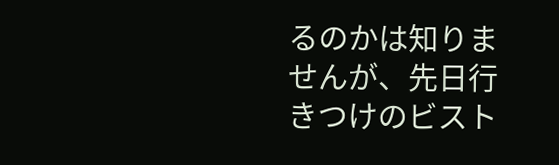るのかは知りませんが、先日行きつけのビスト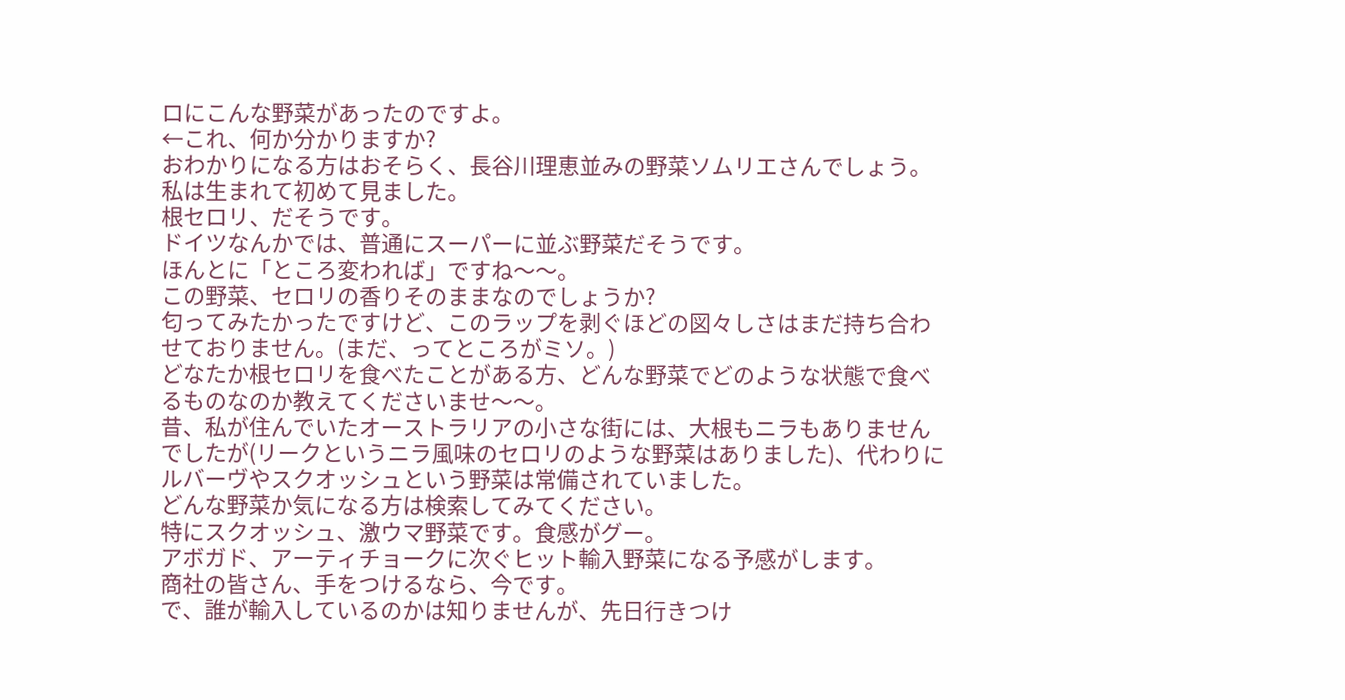ロにこんな野菜があったのですよ。
←これ、何か分かりますか?
おわかりになる方はおそらく、長谷川理恵並みの野菜ソムリエさんでしょう。
私は生まれて初めて見ました。
根セロリ、だそうです。
ドイツなんかでは、普通にスーパーに並ぶ野菜だそうです。
ほんとに「ところ変われば」ですね〜〜。
この野菜、セロリの香りそのままなのでしょうか?
匂ってみたかったですけど、このラップを剥ぐほどの図々しさはまだ持ち合わせておりません。(まだ、ってところがミソ。)
どなたか根セロリを食べたことがある方、どんな野菜でどのような状態で食べるものなのか教えてくださいませ〜〜。
昔、私が住んでいたオーストラリアの小さな街には、大根もニラもありませんでしたが(リークというニラ風味のセロリのような野菜はありました)、代わりにルバーヴやスクオッシュという野菜は常備されていました。
どんな野菜か気になる方は検索してみてください。
特にスクオッシュ、激ウマ野菜です。食感がグー。
アボガド、アーティチョークに次ぐヒット輸入野菜になる予感がします。
商社の皆さん、手をつけるなら、今です。
で、誰が輸入しているのかは知りませんが、先日行きつけ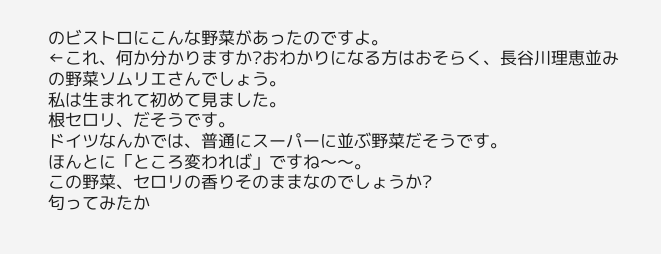のビストロにこんな野菜があったのですよ。
←これ、何か分かりますか?おわかりになる方はおそらく、長谷川理恵並みの野菜ソムリエさんでしょう。
私は生まれて初めて見ました。
根セロリ、だそうです。
ドイツなんかでは、普通にスーパーに並ぶ野菜だそうです。
ほんとに「ところ変われば」ですね〜〜。
この野菜、セロリの香りそのままなのでしょうか?
匂ってみたか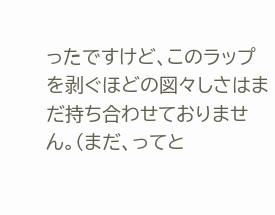ったですけど、このラップを剥ぐほどの図々しさはまだ持ち合わせておりません。(まだ、ってと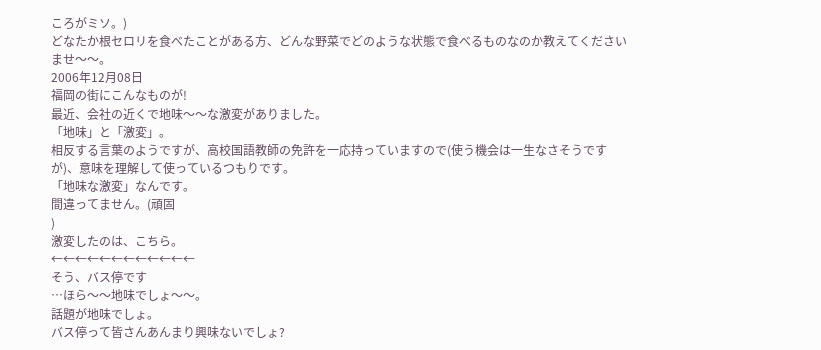ころがミソ。)
どなたか根セロリを食べたことがある方、どんな野菜でどのような状態で食べるものなのか教えてくださいませ〜〜。
2006年12月08日
福岡の街にこんなものが!
最近、会社の近くで地味〜〜な激変がありました。
「地味」と「激変」。
相反する言葉のようですが、高校国語教師の免許を一応持っていますので(使う機会は一生なさそうですが)、意味を理解して使っているつもりです。
「地味な激変」なんです。
間違ってません。(頑固
)
激変したのは、こちら。
←←←←←←←←←←←←
そう、バス停です
…ほら〜〜地味でしょ〜〜。
話題が地味でしょ。
バス停って皆さんあんまり興味ないでしょ?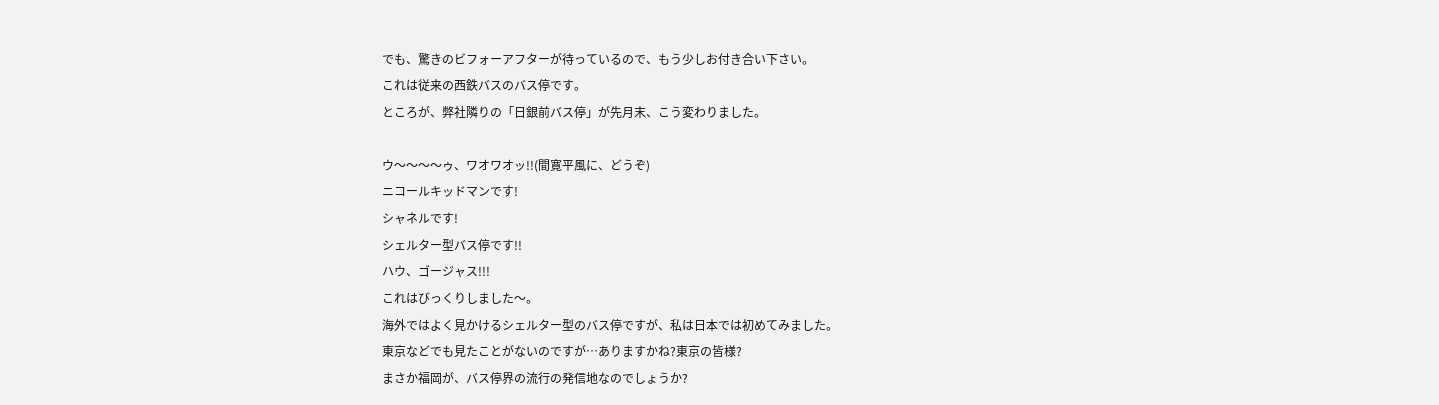でも、驚きのビフォーアフターが待っているので、もう少しお付き合い下さい。
これは従来の西鉄バスのバス停です。
ところが、弊社隣りの「日銀前バス停」が先月末、こう変わりました。

ウ〜〜〜〜ゥ、ワオワオッ!!(間寛平風に、どうぞ)
ニコールキッドマンです!
シャネルです!
シェルター型バス停です!!
ハウ、ゴージャス!!!
これはびっくりしました〜。
海外ではよく見かけるシェルター型のバス停ですが、私は日本では初めてみました。
東京などでも見たことがないのですが…ありますかね?東京の皆様?
まさか福岡が、バス停界の流行の発信地なのでしょうか?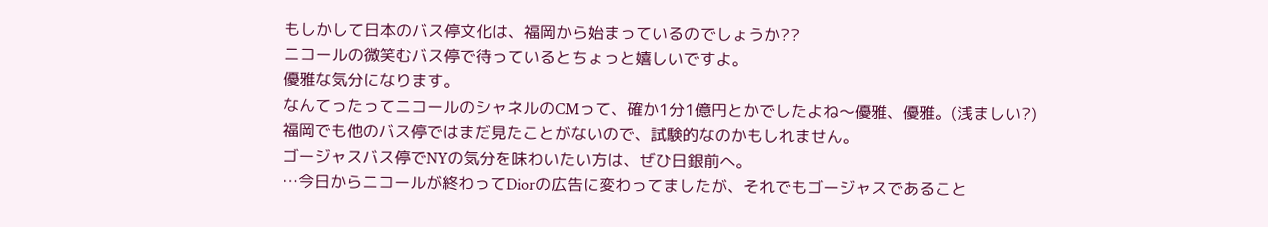もしかして日本のバス停文化は、福岡から始まっているのでしょうか??
ニコールの微笑むバス停で待っているとちょっと嬉しいですよ。
優雅な気分になります。
なんてったってニコールのシャネルのCMって、確か1分1億円とかでしたよね〜優雅、優雅。(浅ましい?)
福岡でも他のバス停ではまだ見たことがないので、試験的なのかもしれません。
ゴージャスバス停でNYの気分を味わいたい方は、ぜひ日銀前へ。
…今日からニコールが終わってDiorの広告に変わってましたが、それでもゴージャスであること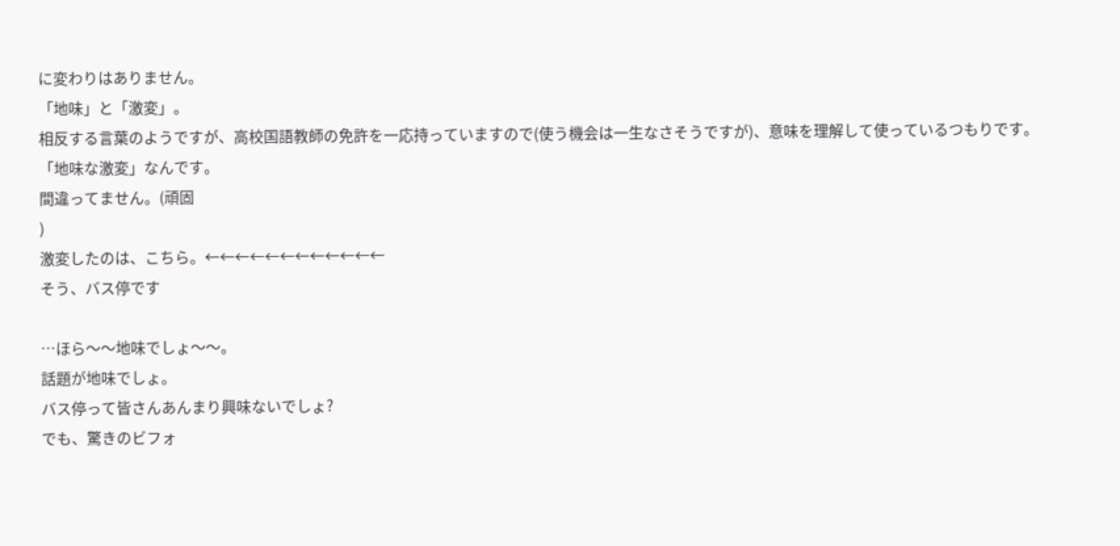に変わりはありません。
「地味」と「激変」。
相反する言葉のようですが、高校国語教師の免許を一応持っていますので(使う機会は一生なさそうですが)、意味を理解して使っているつもりです。
「地味な激変」なんです。
間違ってません。(頑固
)
激変したのは、こちら。←←←←←←←←←←←←
そう、バス停です

…ほら〜〜地味でしょ〜〜。
話題が地味でしょ。
バス停って皆さんあんまり興味ないでしょ?
でも、驚きのビフォ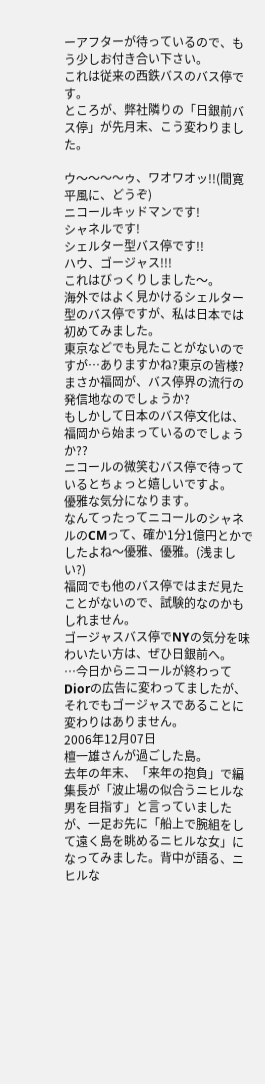ーアフターが待っているので、もう少しお付き合い下さい。
これは従来の西鉄バスのバス停です。
ところが、弊社隣りの「日銀前バス停」が先月末、こう変わりました。

ウ〜〜〜〜ゥ、ワオワオッ!!(間寛平風に、どうぞ)
ニコールキッドマンです!
シャネルです!
シェルター型バス停です!!
ハウ、ゴージャス!!!
これはびっくりしました〜。
海外ではよく見かけるシェルター型のバス停ですが、私は日本では初めてみました。
東京などでも見たことがないのですが…ありますかね?東京の皆様?
まさか福岡が、バス停界の流行の発信地なのでしょうか?
もしかして日本のバス停文化は、福岡から始まっているのでしょうか??
ニコールの微笑むバス停で待っているとちょっと嬉しいですよ。
優雅な気分になります。
なんてったってニコールのシャネルのCMって、確か1分1億円とかでしたよね〜優雅、優雅。(浅ましい?)
福岡でも他のバス停ではまだ見たことがないので、試験的なのかもしれません。
ゴージャスバス停でNYの気分を味わいたい方は、ぜひ日銀前へ。
…今日からニコールが終わってDiorの広告に変わってましたが、それでもゴージャスであることに変わりはありません。
2006年12月07日
檀一雄さんが過ごした島。
去年の年末、「来年の抱負」で編集長が「波止場の似合うニヒルな男を目指す」と言っていましたが、一足お先に「船上で腕組をして遠く島を眺めるニヒルな女」になってみました。背中が語る、ニヒルな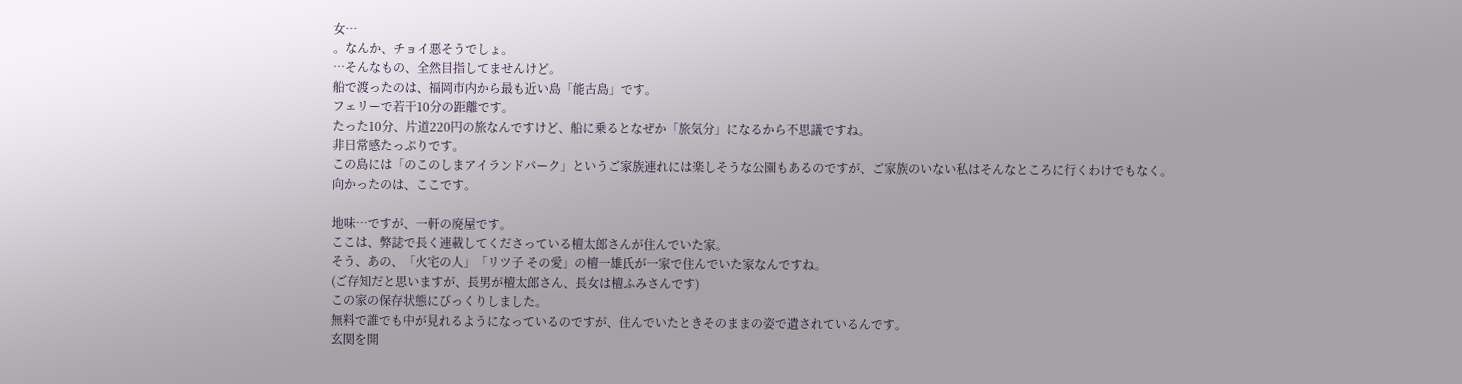女…
。なんか、チョイ悪そうでしょ。
…そんなもの、全然目指してませんけど。
船で渡ったのは、福岡市内から最も近い島「能古島」です。
フェリーで若干10分の距離です。
たった10分、片道220円の旅なんですけど、船に乗るとなぜか「旅気分」になるから不思議ですね。
非日常感たっぷりです。
この島には「のこのしまアイランドパーク」というご家族連れには楽しそうな公園もあるのですが、ご家族のいない私はそんなところに行くわけでもなく。
向かったのは、ここです。

地味…ですが、一軒の廃屋です。
ここは、弊誌で長く連載してくださっている檀太郎さんが住んでいた家。
そう、あの、「火宅の人」「リツ子 その愛」の檀一雄氏が一家で住んでいた家なんですね。
(ご存知だと思いますが、長男が檀太郎さん、長女は檀ふみさんです)
この家の保存状態にびっくりしました。
無料で誰でも中が見れるようになっているのですが、住んでいたときそのままの姿で遺されているんです。
玄関を開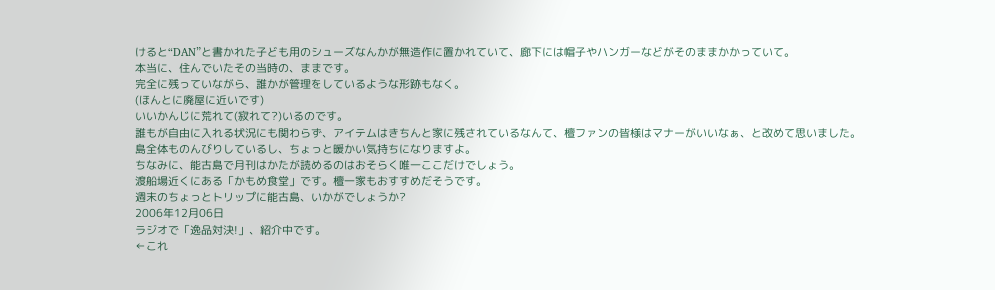けると“DAN”と書かれた子ども用のシューズなんかが無造作に置かれていて、廊下には帽子やハンガーなどがそのままかかっていて。
本当に、住んでいたその当時の、ままです。
完全に残っていながら、誰かが管理をしているような形跡もなく。
(ほんとに廃屋に近いです)
いいかんじに荒れて(寂れて?)いるのです。
誰もが自由に入れる状況にも関わらず、アイテムはきちんと家に残されているなんて、檀ファンの皆様はマナーがいいなぁ、と改めて思いました。
島全体ものんびりしているし、ちょっと暖かい気持ちになりますよ。
ちなみに、能古島で月刊はかたが読めるのはおそらく唯一ここだけでしょう。
渡船場近くにある「かもめ食堂」です。檀一家もおすすめだそうです。
週末のちょっとトリップに能古島、いかがでしょうか?
2006年12月06日
ラジオで「逸品対決!」、紹介中です。
←これ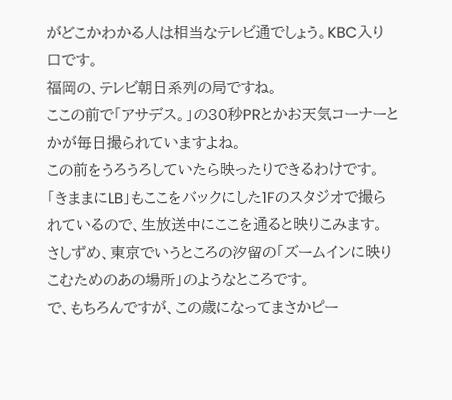がどこかわかる人は相当なテレビ通でしょう。KBC入り口です。
福岡の、テレビ朝日系列の局ですね。
ここの前で「アサデス。」の30秒PRとかお天気コーナーとかが毎日撮られていますよね。
この前をうろうろしていたら映ったりできるわけです。
「きままにLB」もここをバックにした1Fのスタジオで撮られているので、生放送中にここを通ると映りこみます。
さしずめ、東京でいうところの汐留の「ズームインに映りこむためのあの場所」のようなところです。
で、もちろんですが、この歳になってまさかピー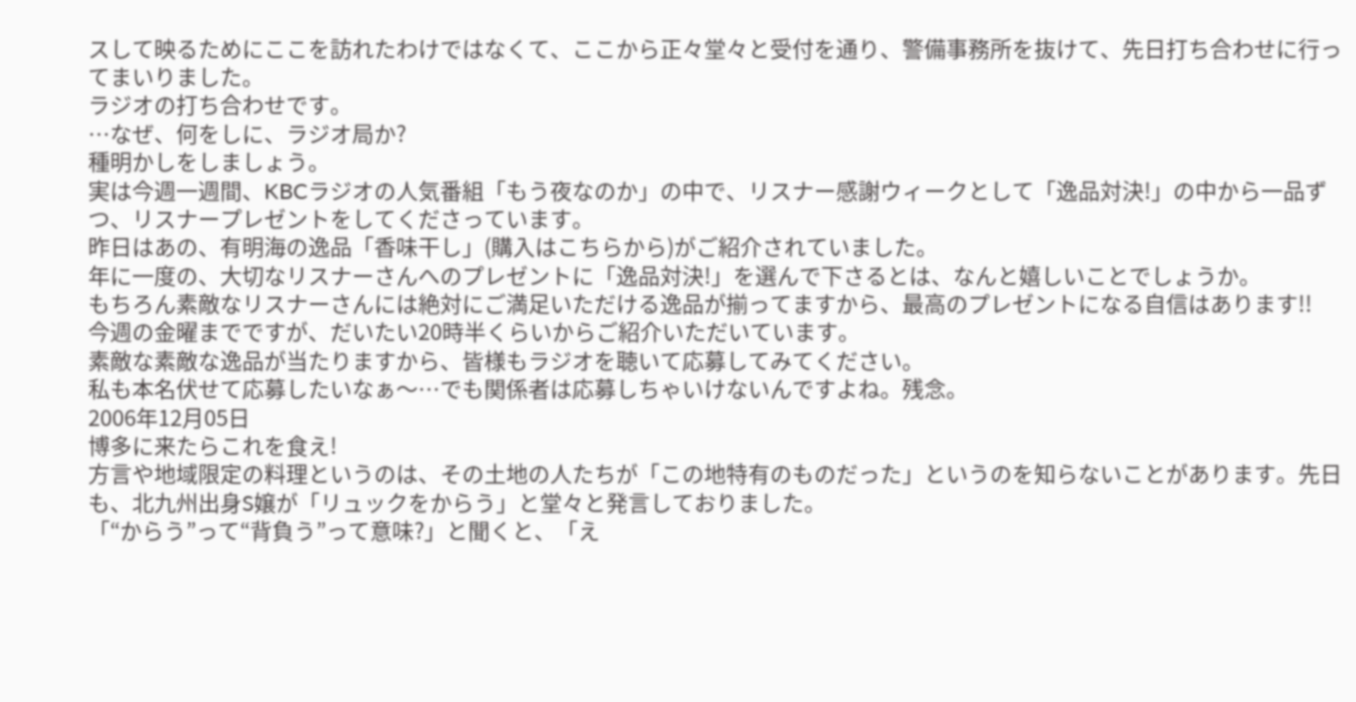スして映るためにここを訪れたわけではなくて、ここから正々堂々と受付を通り、警備事務所を抜けて、先日打ち合わせに行ってまいりました。
ラジオの打ち合わせです。
…なぜ、何をしに、ラジオ局か?
種明かしをしましょう。
実は今週一週間、KBCラジオの人気番組「もう夜なのか」の中で、リスナー感謝ウィークとして「逸品対決!」の中から一品ずつ、リスナープレゼントをしてくださっています。
昨日はあの、有明海の逸品「香味干し」(購入はこちらから)がご紹介されていました。
年に一度の、大切なリスナーさんへのプレゼントに「逸品対決!」を選んで下さるとは、なんと嬉しいことでしょうか。
もちろん素敵なリスナーさんには絶対にご満足いただける逸品が揃ってますから、最高のプレゼントになる自信はあります!!
今週の金曜までですが、だいたい20時半くらいからご紹介いただいています。
素敵な素敵な逸品が当たりますから、皆様もラジオを聴いて応募してみてください。
私も本名伏せて応募したいなぁ〜…でも関係者は応募しちゃいけないんですよね。残念。
2006年12月05日
博多に来たらこれを食え!
方言や地域限定の料理というのは、その土地の人たちが「この地特有のものだった」というのを知らないことがあります。先日も、北九州出身S嬢が「リュックをからう」と堂々と発言しておりました。
「“からう”って“背負う”って意味?」と聞くと、「え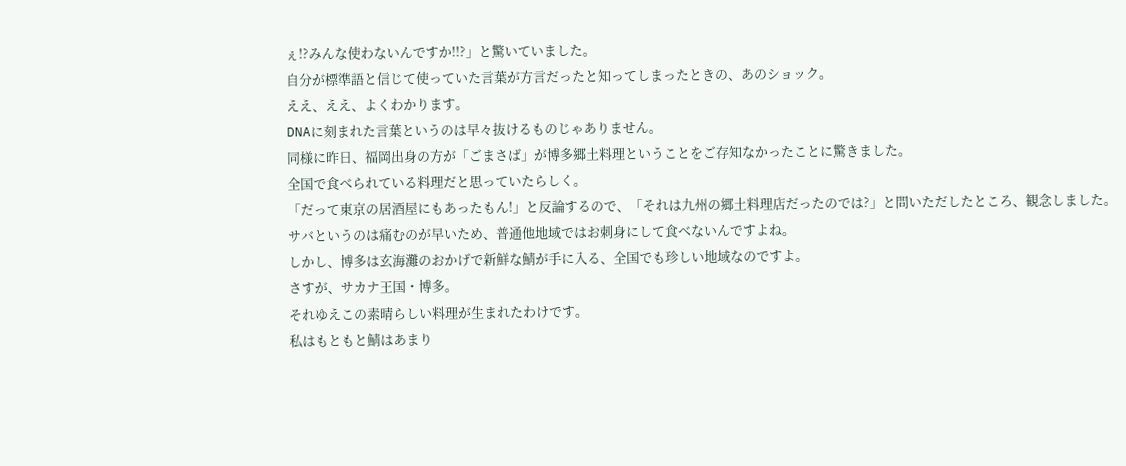ぇ!?みんな使わないんですか!!?」と驚いていました。
自分が標準語と信じて使っていた言葉が方言だったと知ってしまったときの、あのショック。
ええ、ええ、よくわかります。
DNAに刻まれた言葉というのは早々抜けるものじゃありません。
同様に昨日、福岡出身の方が「ごまさば」が博多郷土料理ということをご存知なかったことに驚きました。
全国で食べられている料理だと思っていたらしく。
「だって東京の居酒屋にもあったもん!」と反論するので、「それは九州の郷土料理店だったのでは?」と問いただしたところ、観念しました。
サバというのは痛むのが早いため、普通他地域ではお刺身にして食べないんですよね。
しかし、博多は玄海灘のおかげで新鮮な鯖が手に入る、全国でも珍しい地域なのですよ。
さすが、サカナ王国・博多。
それゆえこの素晴らしい料理が生まれたわけです。
私はもともと鯖はあまり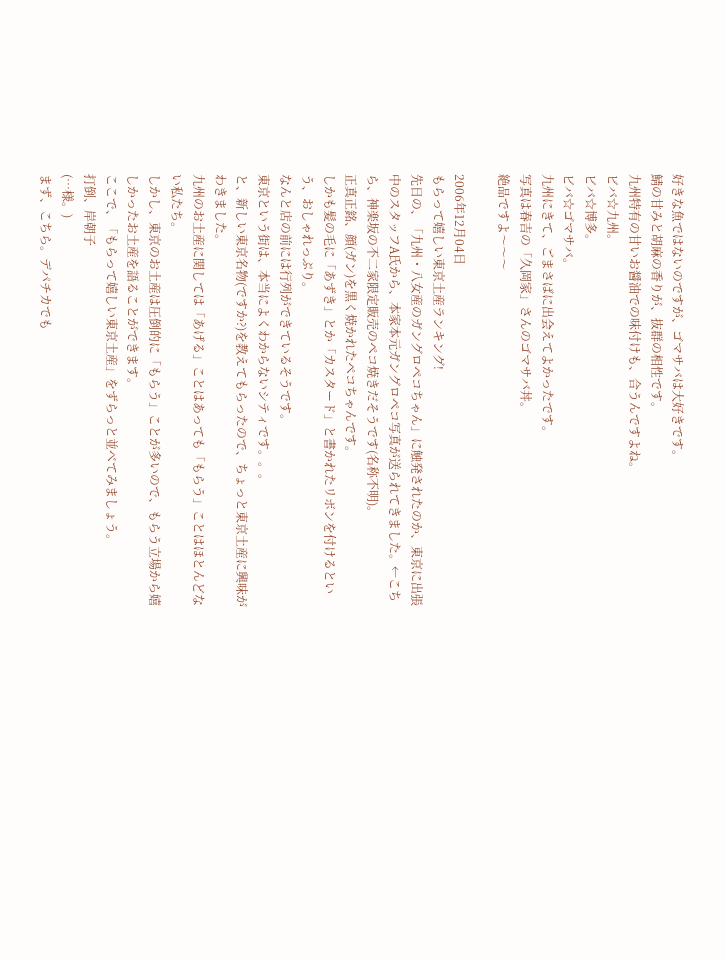好きな魚ではないのですが、ゴマサバは大好きです。
鯖の甘みと胡麻の香りが、抜群の相性です。
九州特有の甘いお醤油での味付けも、合うんですよね。
ビバ☆九州。
ビバ☆博多。
ビバ☆ゴマサバ。
九州にきて、ごまさばに出会えてよかったです。
写真は春吉の「久岡家」さんのゴマサバ丼。
絶品ですよ〜〜〜

2006年12月04日
もらって嬉しい東京土産ランキング!
先日の、「九州・八女産のガングロペコちゃん」に触発されたのか、東京に出張中のスタッフA氏から、本家本元ガングロペコ写真が送られてきました。←こちら、神楽坂の不二家限定販売のペコ焼きだそうです(名称不明)。
正真正銘、顔(ガン)を黒く焼かれたペコちゃんです。
しかも髪の毛に「あずき」とか「カスタード」と書かれたリボンを付けるという、おしゃれっぷり。
なんと店の前には行列ができているそうです。
東京という街は、本当によくわからないシティです。。。
と、新しい東京名物(ですか?)を教えてもらったので、ちょっと東京土産に興味がわきました。
九州のお土産に関しては「あげる」ことはあっても「もらう」ことはほとんどない私たち。
しかし、東京のお土産は圧倒的に「もらう」ことが多いので、もらう立場から嬉しかったお土産を語ることができます。
ここで、「もらって嬉しい東京土産」をずらっと並べてみましょう。
打倒、岸朝子
(…様。)
まず、こちら。デパチカでも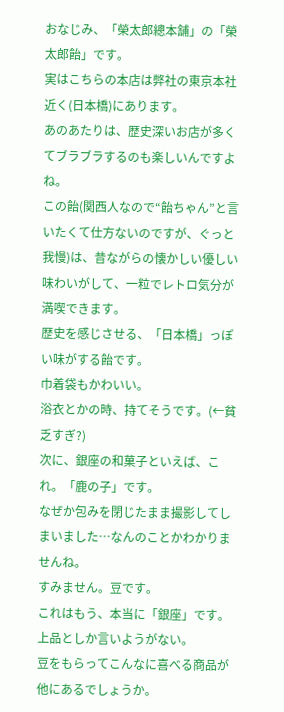おなじみ、「榮太郎總本舗」の「榮太郎飴」です。
実はこちらの本店は弊社の東京本社近く(日本橋)にあります。
あのあたりは、歴史深いお店が多くてブラブラするのも楽しいんですよね。
この飴(関西人なので“飴ちゃん”と言いたくて仕方ないのですが、ぐっと我慢)は、昔ながらの懐かしい優しい味わいがして、一粒でレトロ気分が満喫できます。
歴史を感じさせる、「日本橋」っぽい味がする飴です。
巾着袋もかわいい。
浴衣とかの時、持てそうです。(←貧乏すぎ?)
次に、銀座の和菓子といえば、これ。「鹿の子」です。
なぜか包みを閉じたまま撮影してしまいました…なんのことかわかりませんね。
すみません。豆です。
これはもう、本当に「銀座」です。
上品としか言いようがない。
豆をもらってこんなに喜べる商品が他にあるでしょうか。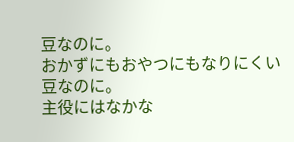豆なのに。
おかずにもおやつにもなりにくい豆なのに。
主役にはなかな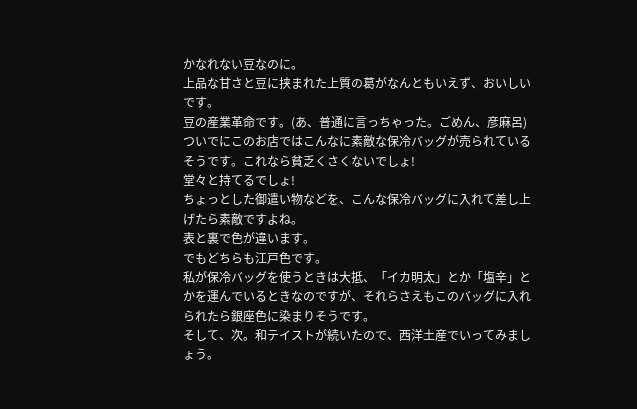かなれない豆なのに。
上品な甘さと豆に挟まれた上質の葛がなんともいえず、おいしいです。
豆の産業革命です。(あ、普通に言っちゃった。ごめん、彦麻呂)
ついでにこのお店ではこんなに素敵な保冷バッグが売られているそうです。これなら貧乏くさくないでしょ!
堂々と持てるでしょ!
ちょっとした御遣い物などを、こんな保冷バッグに入れて差し上げたら素敵ですよね。
表と裏で色が違います。
でもどちらも江戸色です。
私が保冷バッグを使うときは大抵、「イカ明太」とか「塩辛」とかを運んでいるときなのですが、それらさえもこのバッグに入れられたら銀座色に染まりそうです。
そして、次。和テイストが続いたので、西洋土産でいってみましょう。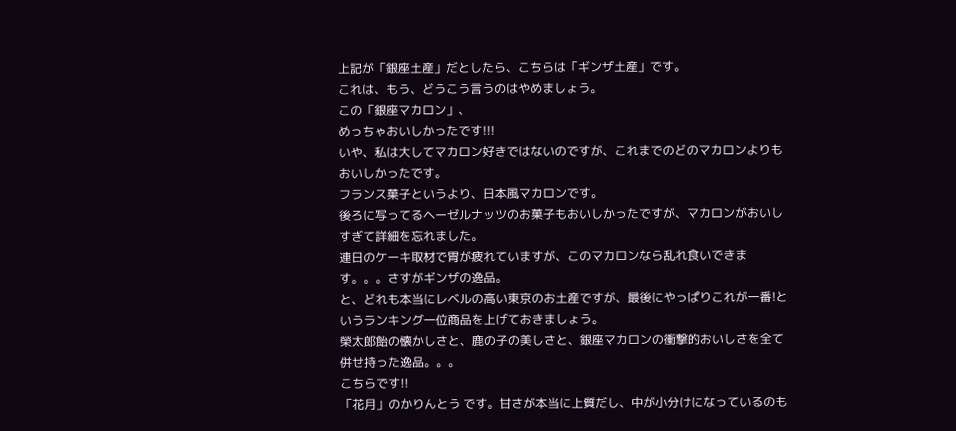上記が「銀座土産」だとしたら、こちらは「ギンザ土産」です。
これは、もう、どうこう言うのはやめましょう。
この「銀座マカロン」、
めっちゃおいしかったです!!!
いや、私は大してマカロン好きではないのですが、これまでのどのマカロンよりもおいしかったです。
フランス菓子というより、日本風マカロンです。
後ろに写ってるヘーゼルナッツのお菓子もおいしかったですが、マカロンがおいしすぎて詳細を忘れました。
連日のケーキ取材で胃が疲れていますが、このマカロンなら乱れ食いできます。。。さすがギンザの逸品。
と、どれも本当にレベルの高い東京のお土産ですが、最後にやっぱりこれが一番!というランキング一位商品を上げておきましょう。
榮太郎飴の懐かしさと、鹿の子の美しさと、銀座マカロンの衝撃的おいしさを全て併せ持った逸品。。。
こちらです!!
「花月」のかりんとう です。甘さが本当に上質だし、中が小分けになっているのも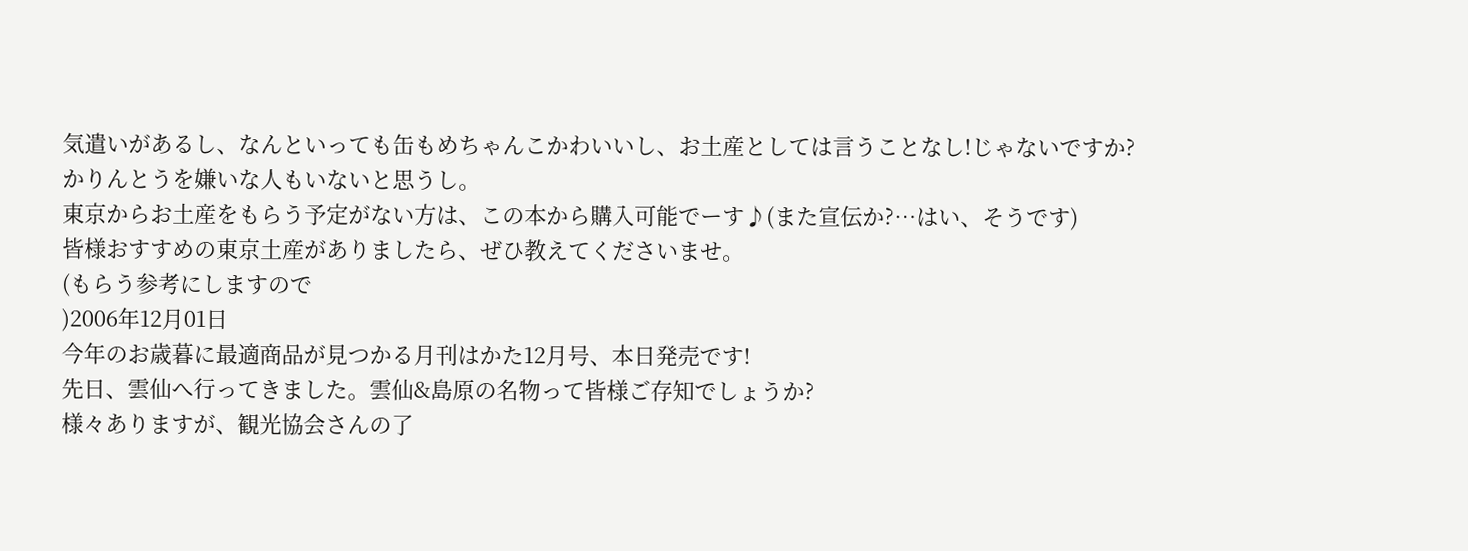気遣いがあるし、なんといっても缶もめちゃんこかわいいし、お土産としては言うことなし!じゃないですか?
かりんとうを嫌いな人もいないと思うし。
東京からお土産をもらう予定がない方は、この本から購入可能でーす♪(また宣伝か?…はい、そうです)
皆様おすすめの東京土産がありましたら、ぜひ教えてくださいませ。
(もらう参考にしますので
)2006年12月01日
今年のお歳暮に最適商品が見つかる月刊はかた12月号、本日発売です!
先日、雲仙へ行ってきました。雲仙&島原の名物って皆様ご存知でしょうか?
様々ありますが、観光協会さんの了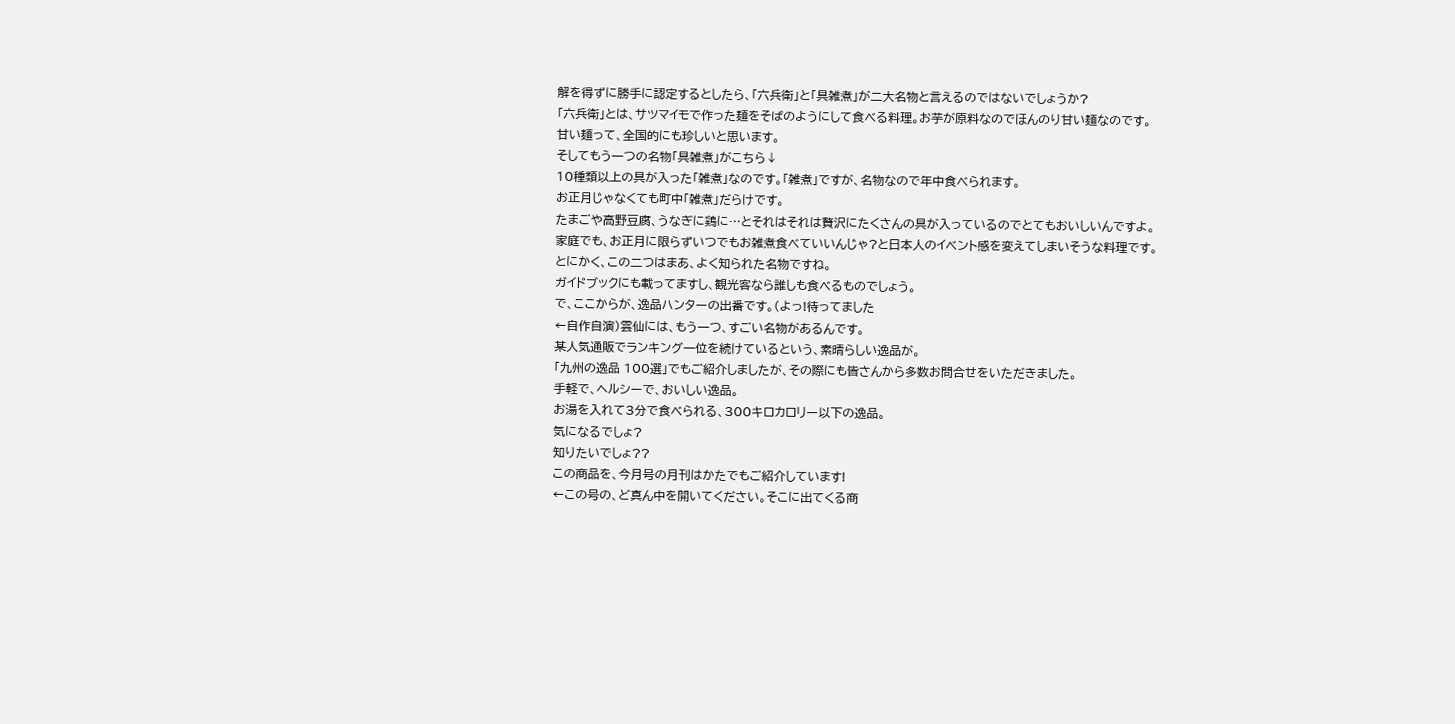解を得ずに勝手に認定するとしたら、「六兵衛」と「具雑煮」が二大名物と言えるのではないでしょうか?
「六兵衛」とは、サツマイモで作った麺をそばのようにして食べる料理。お芋が原料なのでほんのり甘い麺なのです。
甘い麺って、全国的にも珍しいと思います。
そしてもう一つの名物「具雑煮」がこちら↓
10種類以上の具が入った「雑煮」なのです。「雑煮」ですが、名物なので年中食べられます。
お正月じゃなくても町中「雑煮」だらけです。
たまごや高野豆腐、うなぎに鶏に…とそれはそれは贅沢にたくさんの具が入っているのでとてもおいしいんですよ。
家庭でも、お正月に限らずいつでもお雑煮食べていいんじゃ?と日本人のイベント感を変えてしまいそうな料理です。
とにかく、この二つはまあ、よく知られた名物ですね。
ガイドブックにも載ってますし、観光客なら誰しも食べるものでしょう。
で、ここからが、逸品ハンターの出番です。(よっ!待ってました
←自作自演)雲仙には、もう一つ、すごい名物があるんです。
某人気通販でランキング一位を続けているという、素晴らしい逸品が。
「九州の逸品 100選」でもご紹介しましたが、その際にも皆さんから多数お問合せをいただきました。
手軽で、ヘルシーで、おいしい逸品。
お湯を入れて3分で食べられる、300キロカロリー以下の逸品。
気になるでしょ?
知りたいでしょ??
この商品を、今月号の月刊はかたでもご紹介しています!
←この号の、ど真ん中を開いてください。そこに出てくる商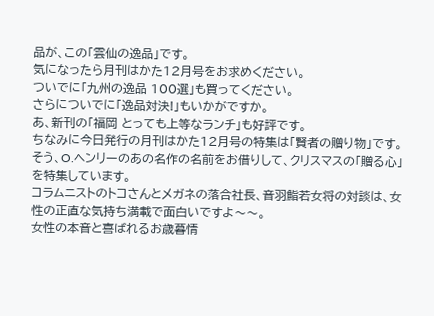品が、この「雲仙の逸品」です。
気になったら月刊はかた12月号をお求めください。
ついでに「九州の逸品 100選」も買ってください。
さらについでに「逸品対決!」もいかがですか。
あ、新刊の「福岡 とっても上等なランチ」も好評です。
ちなみに今日発行の月刊はかた12月号の特集は「賢者の贈り物」です。
そう、O.ヘンリーのあの名作の名前をお借りして、クリスマスの「贈る心」を特集しています。
コラムニストのトコさんとメガネの落合社長、音羽鮨若女将の対談は、女性の正直な気持ち満載で面白いですよ〜〜。
女性の本音と喜ばれるお歳暮情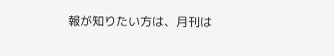報が知りたい方は、月刊は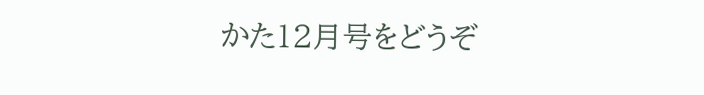かた12月号をどうぞ